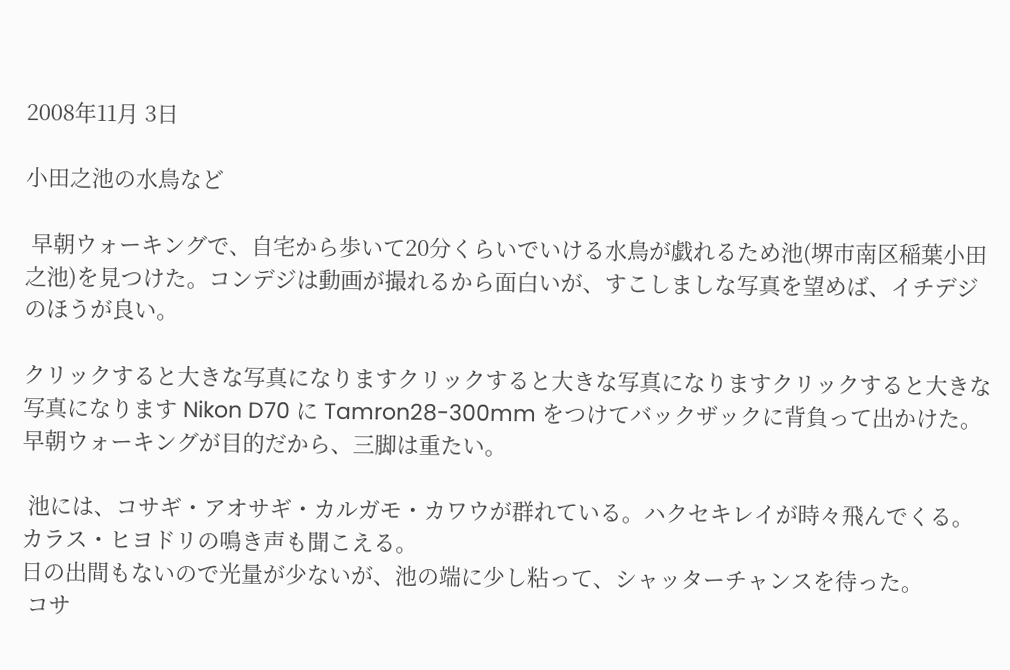2008年11月 3日

小田之池の水鳥など

 早朝ウォーキングで、自宅から歩いて20分くらいでいける水鳥が戯れるため池(堺市南区稲葉小田之池)を見つけた。コンデジは動画が撮れるから面白いが、すこしましな写真を望めば、イチデジのほうが良い。

クリックすると大きな写真になりますクリックすると大きな写真になりますクリックすると大きな写真になります Nikon D70 に Tamron28-300mm をつけてバックザックに背負って出かけた。早朝ウォーキングが目的だから、三脚は重たい。

 池には、コサギ・アオサギ・カルガモ・カワウが群れている。ハクセキレイが時々飛んでくる。カラス・ヒヨドリの鳴き声も聞こえる。
日の出間もないので光量が少ないが、池の端に少し粘って、シャッターチャンスを待った。
 コサ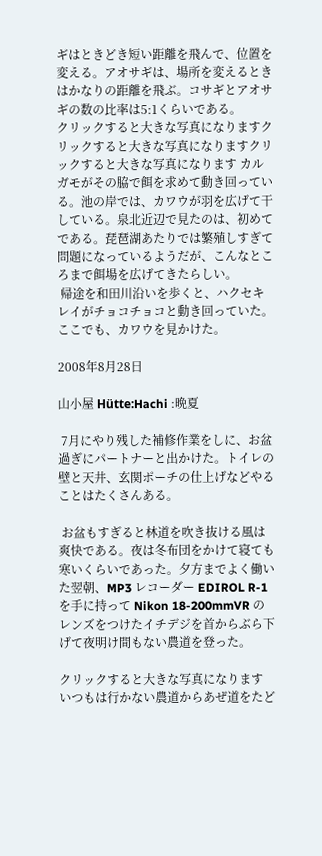ギはときどき短い距離を飛んで、位置を変える。アオサギは、場所を変えるときはかなりの距離を飛ぶ。コサギとアオサギの数の比率は5:1くらいである。
クリックすると大きな写真になりますクリックすると大きな写真になりますクリックすると大きな写真になります カルガモがその脇で餌を求めて動き回っている。池の岸では、カワウが羽を広げて干している。泉北近辺で見たのは、初めてである。琵琶湖あたりでは繁殖しすぎて問題になっているようだが、こんなところまで餌場を広げてきたらしい。
 帰途を和田川沿いを歩くと、ハクセキレイがチョコチョコと動き回っていた。ここでも、カワウを見かけた。

2008年8月28日

山小屋 Hütte:Hachi :晩夏

 7月にやり残した補修作業をしに、お盆過ぎにパートナーと出かけた。トイレの壁と天井、玄関ポーチの仕上げなどやることはたくさんある。

 お盆もすぎると林道を吹き抜ける風は爽快である。夜は冬布団をかけて寝ても寒いくらいであった。夕方までよく働いた翌朝、MP3 レコーダー EDIROL R-1 を手に持って Nikon 18-200mmVR のレンズをつけたイチデジを首からぶら下げて夜明け間もない農道を登った。

クリックすると大きな写真になります いつもは行かない農道からあぜ道をたど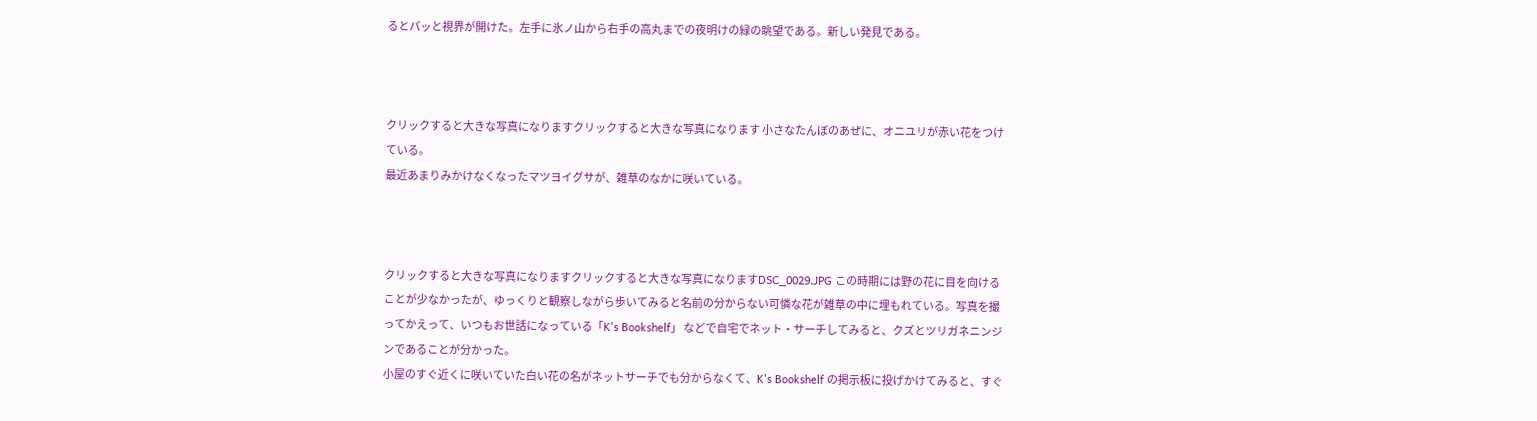るとパッと視界が開けた。左手に氷ノ山から右手の高丸までの夜明けの緑の眺望である。新しい発見である。



クリックすると大きな写真になりますクリックすると大きな写真になります 小さなたんぼのあぜに、オニユリが赤い花をつけている。
最近あまりみかけなくなったマツヨイグサが、雑草のなかに咲いている。



クリックすると大きな写真になりますクリックすると大きな写真になりますDSC_0029.JPG この時期には野の花に目を向けることが少なかったが、ゆっくりと観察しながら歩いてみると名前の分からない可憐な花が雑草の中に埋もれている。写真を撮ってかえって、いつもお世話になっている「K's Bookshelf」 などで自宅でネット・サーチしてみると、クズとツリガネニンジンであることが分かった。
小屋のすぐ近くに咲いていた白い花の名がネットサーチでも分からなくて、K's Bookshelf の掲示板に投げかけてみると、すぐ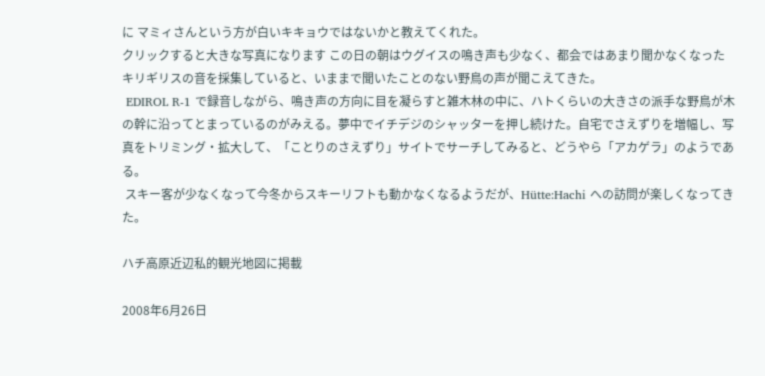に マミィさんという方が白いキキョウではないかと教えてくれた。
クリックすると大きな写真になります この日の朝はウグイスの鳴き声も少なく、都会ではあまり聞かなくなったキリギリスの音を採集していると、いままで聞いたことのない野鳥の声が聞こえてきた。
 EDIROL R-1 で録音しながら、鳴き声の方向に目を凝らすと雑木林の中に、ハトくらいの大きさの派手な野鳥が木の幹に沿ってとまっているのがみえる。夢中でイチデジのシャッターを押し続けた。自宅でさえずりを増幅し、写真をトリミング・拡大して、「ことりのさえずり」サイトでサーチしてみると、どうやら「アカゲラ」のようである。
 スキー客が少なくなって今冬からスキーリフトも動かなくなるようだが、Hütte:Hachi への訪問が楽しくなってきた。

ハチ高原近辺私的観光地図に掲載

2008年6月26日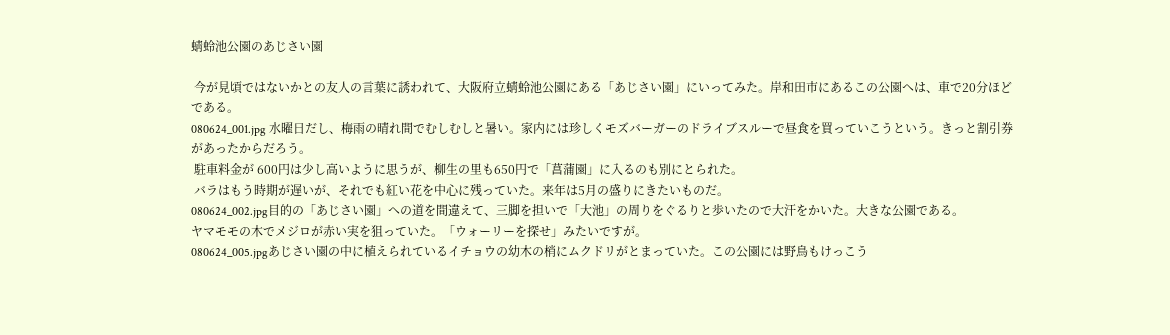蜻蛉池公園のあじさい園

 今が見頃ではないかとの友人の言葉に誘われて、大阪府立蜻蛉池公園にある「あじさい園」にいってみた。岸和田市にあるこの公園へは、車で20分ほどである。
080624_001.jpg 水曜日だし、梅雨の晴れ間でむしむしと暑い。家内には珍しくモズバーガーのドライブスルーで昼食を買っていこうという。きっと割引券があったからだろう。
 駐車料金が 600円は少し高いように思うが、柳生の里も650円で「菖蒲園」に入るのも別にとられた。
 バラはもう時期が遅いが、それでも紅い花を中心に残っていた。来年は5月の盛りにきたいものだ。
080624_002.jpg目的の「あじさい園」への道を間違えて、三脚を担いで「大池」の周りをぐるりと歩いたので大汗をかいた。大きな公園である。
ヤマモモの木でメジロが赤い実を狙っていた。「ウォーリーを探せ」みたいですが。
080624_005.jpgあじさい園の中に植えられているイチョウの幼木の梢にムクドリがとまっていた。この公園には野鳥もけっこう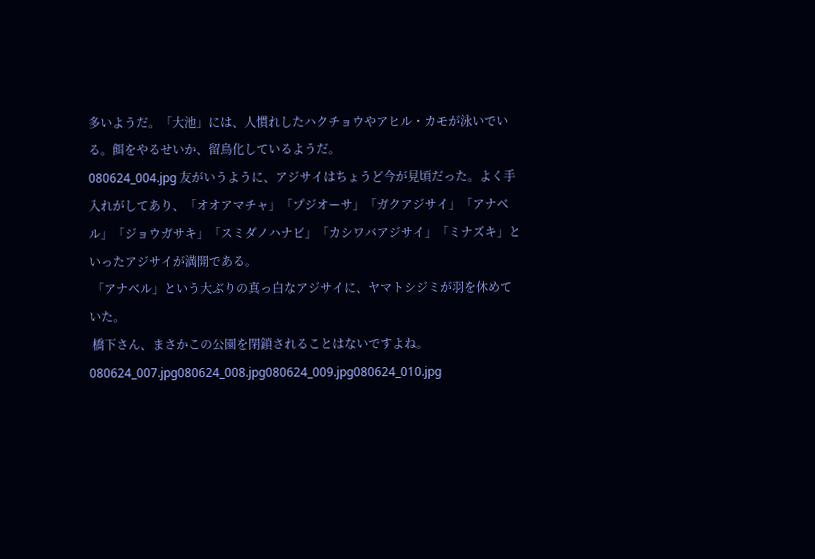多いようだ。「大池」には、人慣れしたハクチョウやアヒル・カモが泳いでいる。餌をやるせいか、留鳥化しているようだ。
080624_004.jpg 友がいうように、アジサイはちょうど今が見頃だった。よく手入れがしてあり、「オオアマチャ」「プジオーサ」「ガクアジサイ」「アナベル」「ジョウガサキ」「スミダノハナビ」「カシワバアジサイ」「ミナズキ」といったアジサイが満開である。
 「アナベル」という大ぶりの真っ白なアジサイに、ヤマトシジミが羽を休めていた。
 橋下さん、まさかこの公園を閉鎖されることはないですよね。
080624_007.jpg080624_008.jpg080624_009.jpg080624_010.jpg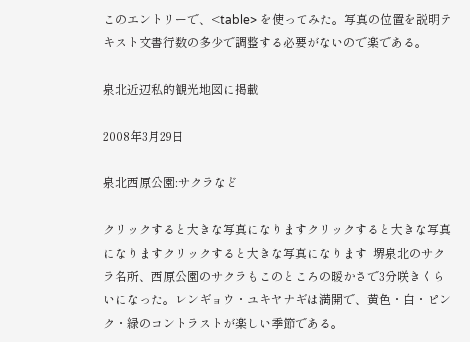このエントリーで、<table> を使ってみた。写真の位置を説明テキスト文書行数の多少で調整する必要がないので楽である。

泉北近辺私的観光地図に掲載

2008年3月29日

泉北西原公園:サクラなど

クリックすると大きな写真になりますクリックすると大きな写真になりますクリックすると大きな写真になります  堺泉北のサクラ名所、西原公園のサクラもこのところの暖かさで3分咲きくらいになった。レンギョウ・ユキヤナギは満開で、黄色・白・ピンク・緑のコントラストが楽しい季節である。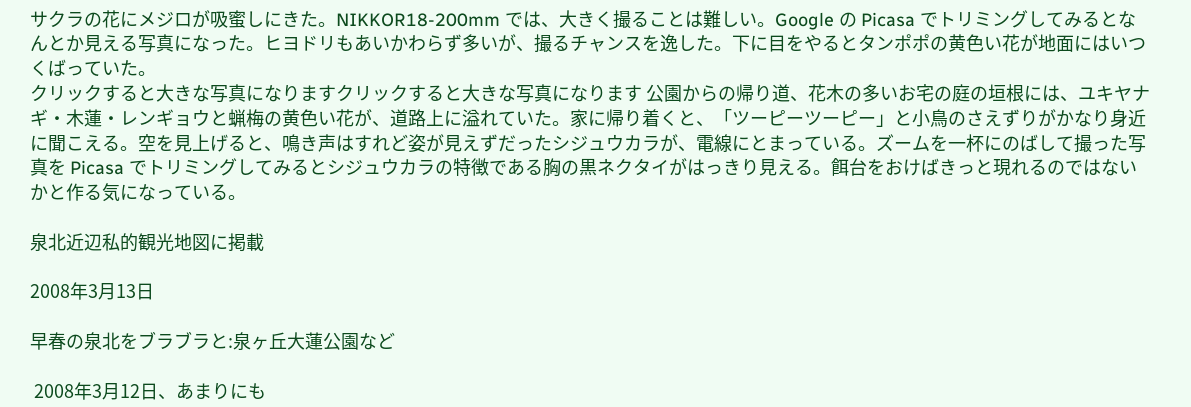サクラの花にメジロが吸蜜しにきた。NIKKOR18-200mm では、大きく撮ることは難しい。Google の Picasa でトリミングしてみるとなんとか見える写真になった。ヒヨドリもあいかわらず多いが、撮るチャンスを逸した。下に目をやるとタンポポの黄色い花が地面にはいつくばっていた。
クリックすると大きな写真になりますクリックすると大きな写真になります 公園からの帰り道、花木の多いお宅の庭の垣根には、ユキヤナギ・木蓮・レンギョウと蝋梅の黄色い花が、道路上に溢れていた。家に帰り着くと、「ツーピーツーピー」と小鳥のさえずりがかなり身近に聞こえる。空を見上げると、鳴き声はすれど姿が見えずだったシジュウカラが、電線にとまっている。ズームを一杯にのばして撮った写真を Picasa でトリミングしてみるとシジュウカラの特徴である胸の黒ネクタイがはっきり見える。餌台をおけばきっと現れるのではないかと作る気になっている。

泉北近辺私的観光地図に掲載

2008年3月13日

早春の泉北をブラブラと:泉ヶ丘大蓮公園など

 2008年3月12日、あまりにも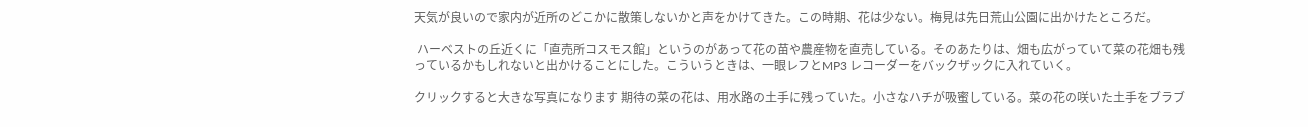天気が良いので家内が近所のどこかに散策しないかと声をかけてきた。この時期、花は少ない。梅見は先日荒山公園に出かけたところだ。

 ハーベストの丘近くに「直売所コスモス館」というのがあって花の苗や農産物を直売している。そのあたりは、畑も広がっていて菜の花畑も残っているかもしれないと出かけることにした。こういうときは、一眼レフとMP3 レコーダーをバックザックに入れていく。

クリックすると大きな写真になります 期待の菜の花は、用水路の土手に残っていた。小さなハチが吸蜜している。菜の花の咲いた土手をブラブ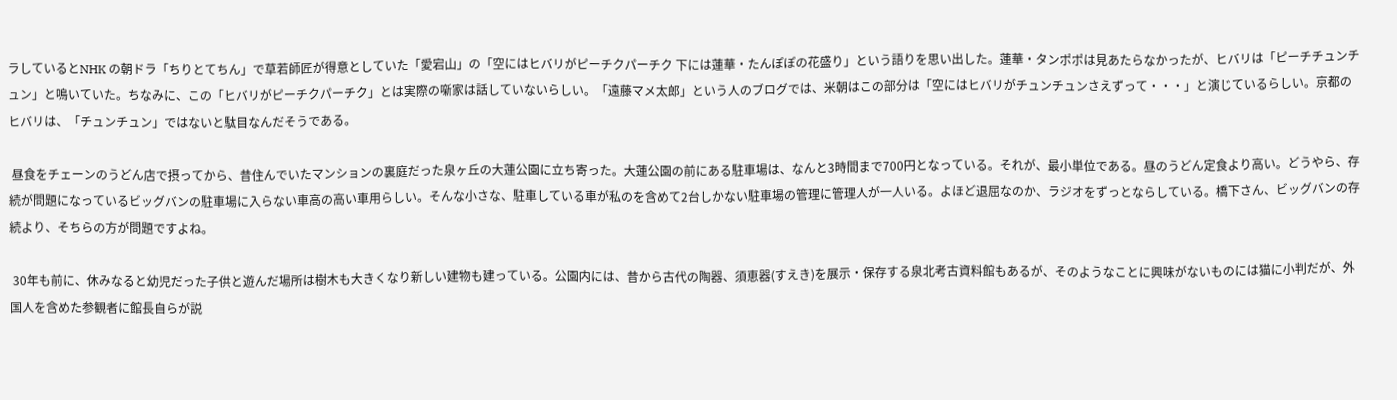ラしているとNHK の朝ドラ「ちりとてちん」で草若師匠が得意としていた「愛宕山」の「空にはヒバリがピーチクパーチク 下には蓮華・たんぽぽの花盛り」という語りを思い出した。蓮華・タンポポは見あたらなかったが、ヒバリは「ピーチチュンチュン」と鳴いていた。ちなみに、この「ヒバリがピーチクパーチク」とは実際の噺家は話していないらしい。「遠藤マメ太郎」という人のブログでは、米朝はこの部分は「空にはヒバリがチュンチュンさえずって・・・」と演じているらしい。京都のヒバリは、「チュンチュン」ではないと駄目なんだそうである。

 昼食をチェーンのうどん店で摂ってから、昔住んでいたマンションの裏庭だった泉ヶ丘の大蓮公園に立ち寄った。大蓮公園の前にある駐車場は、なんと3時間まで700円となっている。それが、最小単位である。昼のうどん定食より高い。どうやら、存続が問題になっているビッグバンの駐車場に入らない車高の高い車用らしい。そんな小さな、駐車している車が私のを含めて2台しかない駐車場の管理に管理人が一人いる。よほど退屈なのか、ラジオをずっとならしている。橋下さん、ビッグバンの存続より、そちらの方が問題ですよね。

 30年も前に、休みなると幼児だった子供と遊んだ場所は樹木も大きくなり新しい建物も建っている。公園内には、昔から古代の陶器、須恵器(すえき)を展示・保存する泉北考古資料館もあるが、そのようなことに興味がないものには猫に小判だが、外国人を含めた参観者に館長自らが説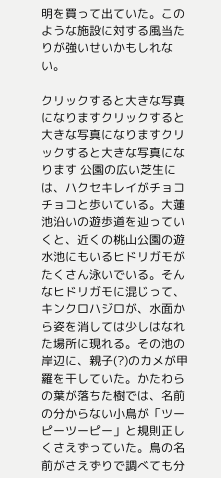明を買って出ていた。このような施設に対する風当たりが強いせいかもしれない。

クリックすると大きな写真になりますクリックすると大きな写真になりますクリックすると大きな写真になります 公園の広い芝生には、ハクセキレイがチョコチョコと歩いている。大蓮池沿いの遊歩道を辿っていくと、近くの桃山公園の遊水池にもいるヒドリガモがたくさん泳いでいる。そんなヒドリガモに混じって、キンクロハジロが、水面から姿を消しては少しはなれた場所に現れる。その池の岸辺に、親子(?)のカメが甲羅を干していた。かたわらの葉が落ちた樹では、名前の分からない小鳥が「ツーピーツーピー」と規則正しくさえずっていた。鳥の名前がさえずりで調べても分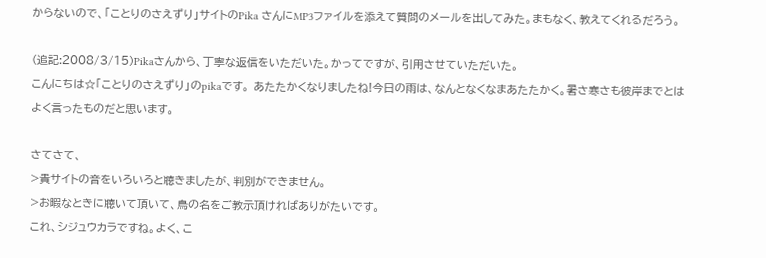からないので、「ことりのさえずり」サイトのPika さんにMP3ファイルを添えて質問のメールを出してみた。まもなく、教えてくれるだろう。

(追記:2008/3/15)Pikaさんから、丁寧な返信をいただいた。かってですが、引用させていただいた。
こんにちは☆「ことりのさえずり」のpikaです。 あたたかくなりましたね!今日の雨は、なんとなくなまあたたかく。暑さ寒さも彼岸までとはよく言ったものだと思います。

さてさて、
>貴サイトの音をいろいろと聴きましたが、判別ができません。
>お暇なときに聴いて頂いて、鳥の名をご教示頂ければありがたいです。
これ、シジュウカラですね。よく、こ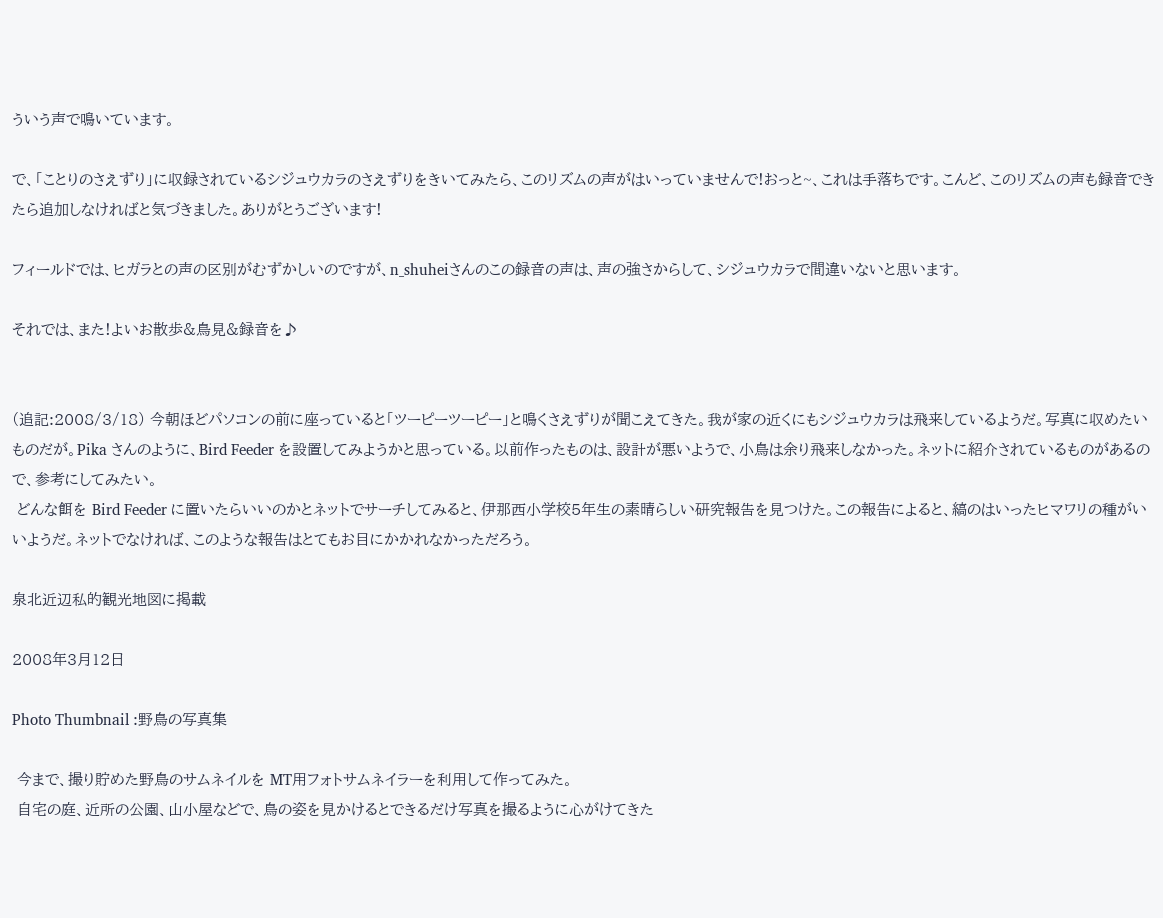ういう声で鳴いています。

で、「ことりのさえずり」に収録されているシジュウカラのさえずりをきいてみたら、このリズムの声がはいっていませんで!おっと~、これは手落ちです。こんど、このリズムの声も録音できたら追加しなければと気づきました。ありがとうございます!

フィールドでは、ヒガラとの声の区別がむずかしいのですが、n_shuheiさんのこの録音の声は、声の強さからして、シジュウカラで間違いないと思います。

それでは、また!よいお散歩&鳥見&録音を♪


(追記:2008/3/18) 今朝ほどパソコンの前に座っていると「ツーピーツーピー」と鳴くさえずりが聞こえてきた。我が家の近くにもシジュウカラは飛来しているようだ。写真に収めたいものだが。Pika さんのように、Bird Feeder を設置してみようかと思っている。以前作ったものは、設計が悪いようで、小鳥は余り飛来しなかった。ネットに紹介されているものがあるので、参考にしてみたい。
 どんな餌を Bird Feeder に置いたらいいのかとネットでサーチしてみると、伊那西小学校5年生の素晴らしい研究報告を見つけた。この報告によると、縞のはいったヒマワリの種がいいようだ。ネットでなければ、このような報告はとてもお目にかかれなかっただろう。

泉北近辺私的観光地図に掲載

2008年3月12日

Photo Thumbnail :野鳥の写真集

 今まで、撮り貯めた野鳥のサムネイルを MT用フォトサムネイラーを利用して作ってみた。
 自宅の庭、近所の公園、山小屋などで、鳥の姿を見かけるとできるだけ写真を撮るように心がけてきた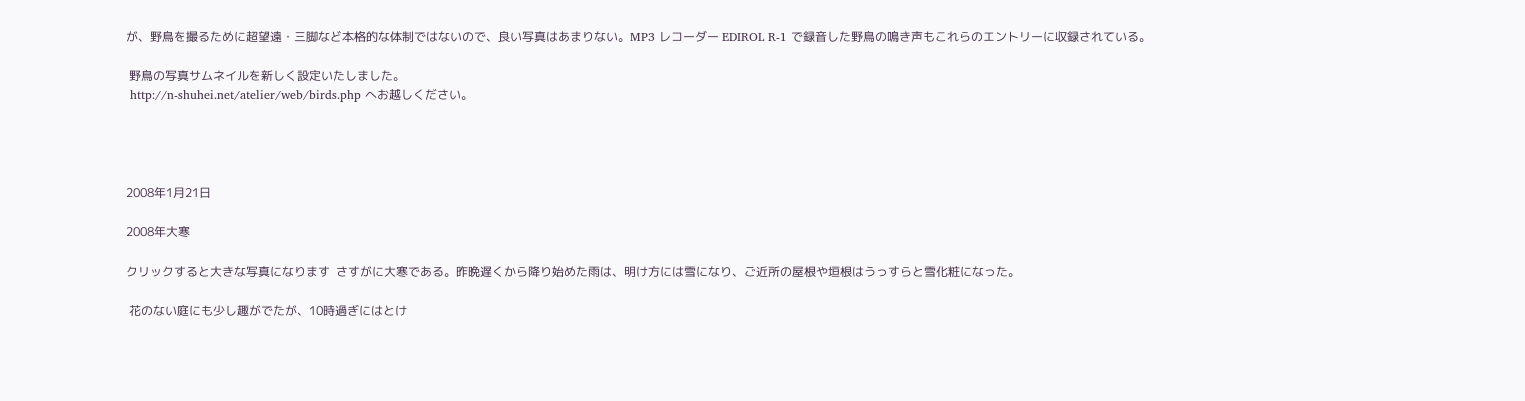が、野鳥を撮るために超望遠・三脚など本格的な体制ではないので、良い写真はあまりない。MP3 レコーダー EDIROL R-1 で録音した野鳥の鳴き声もこれらのエントリーに収録されている。

 野鳥の写真サムネイルを新しく設定いたしました。
 http://n-shuhei.net/atelier/web/birds.php へお越しください。




2008年1月21日

2008年大寒

クリックすると大きな写真になります  さすがに大寒である。昨晩遅くから降り始めた雨は、明け方には雪になり、ご近所の屋根や垣根はうっすらと雪化粧になった。

 花のない庭にも少し趣がでたが、10時過ぎにはとけ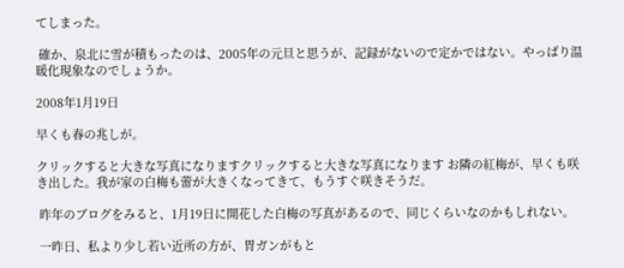てしまった。

 確か、泉北に雪が積もったのは、2005年の元旦と思うが、記録がないので定かではない。やっぱり温暖化現象なのでしょうか。

2008年1月19日

早くも春の兆しが。

クリックすると大きな写真になりますクリックすると大きな写真になります お隣の紅梅が、早くも咲き出した。我が家の白梅も蕾が大きくなってきて、もうすぐ咲きそうだ。

 昨年のブログをみると、1月19日に開花した白梅の写真があるので、同じくらいなのかもしれない。

 一昨日、私より少し若い近所の方が、胃ガンがもと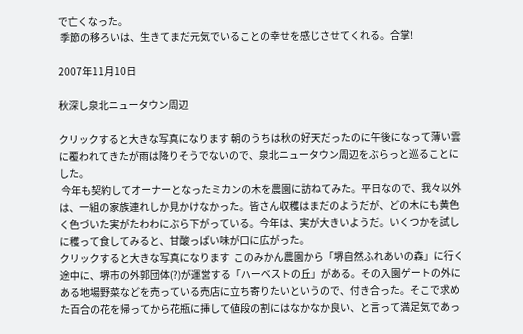で亡くなった。
 季節の移ろいは、生きてまだ元気でいることの幸せを感じさせてくれる。合掌!

2007年11月10日

秋深し泉北ニュータウン周辺

クリックすると大きな写真になります 朝のうちは秋の好天だったのに午後になって薄い雲に覆われてきたが雨は降りそうでないので、泉北ニュータウン周辺をぶらっと巡ることにした。
 今年も契約してオーナーとなったミカンの木を農園に訪ねてみた。平日なので、我々以外は、一組の家族連れしか見かけなかった。皆さん収穫はまだのようだが、どの木にも黄色く色づいた実がたわわにぶら下がっている。今年は、実が大きいようだ。いくつかを試しに穫って食してみると、甘酸っぱい味が口に広がった。
クリックすると大きな写真になります  このみかん農園から「堺自然ふれあいの森」に行く途中に、堺市の外郭団体(?)が運営する「ハーベストの丘」がある。その入園ゲートの外にある地場野菜などを売っている売店に立ち寄りたいというので、付き合った。そこで求めた百合の花を帰ってから花瓶に挿して値段の割にはなかなか良い、と言って満足気であっ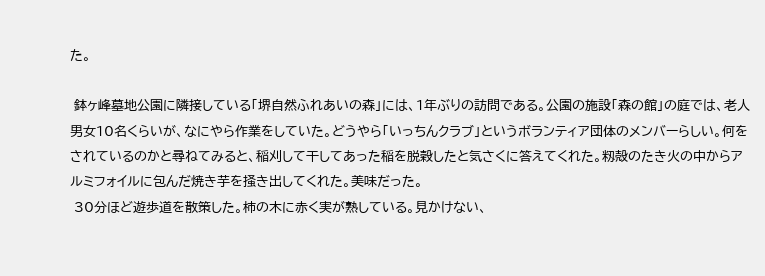た。

 鉢ヶ峰墓地公園に隣接している「堺自然ふれあいの森」には、1年ぶりの訪問である。公園の施設「森の館」の庭では、老人男女10名くらいが、なにやら作業をしていた。どうやら「いっちんクラブ」というボランティア団体のメンバーらしい。何をされているのかと尋ねてみると、稲刈して干してあった稲を脱穀したと気さくに答えてくれた。籾殻のたき火の中からアルミフォイルに包んだ焼き芋を掻き出してくれた。美味だった。
 30分ほど遊歩道を散策した。柿の木に赤く実が熟している。見かけない、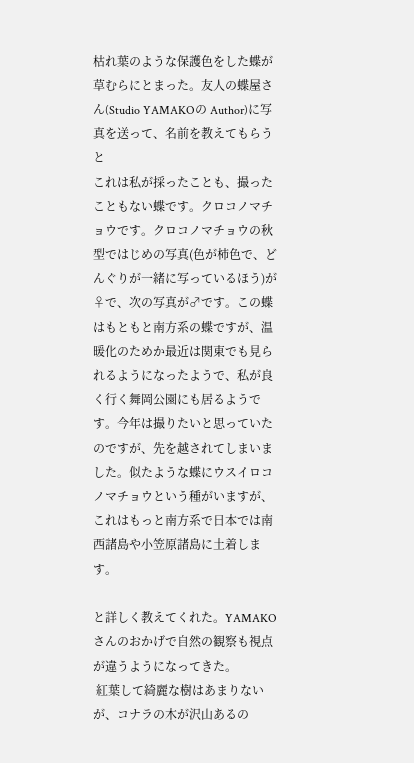枯れ葉のような保護色をした蝶が草むらにとまった。友人の蝶屋さん(Studio YAMAKOの Author)に写真を送って、名前を教えてもらうと
これは私が採ったことも、撮ったこともない蝶です。クロコノマチョウです。クロコノマチョウの秋型ではじめの写真(色が柿色で、どんぐりが一緒に写っているほう)が♀で、次の写真が♂です。この蝶はもともと南方系の蝶ですが、温暖化のためか最近は関東でも見られるようになったようで、私が良く行く舞岡公園にも居るようです。今年は撮りたいと思っていたのですが、先を越されてしまいました。似たような蝶にウスイロコノマチョウという種がいますが、これはもっと南方系で日本では南西諸島や小笠原諸島に土着します。

と詳しく教えてくれた。YAMAKOさんのおかげで自然の観察も視点が違うようになってきた。
 紅葉して綺麗な樹はあまりないが、コナラの木が沢山あるの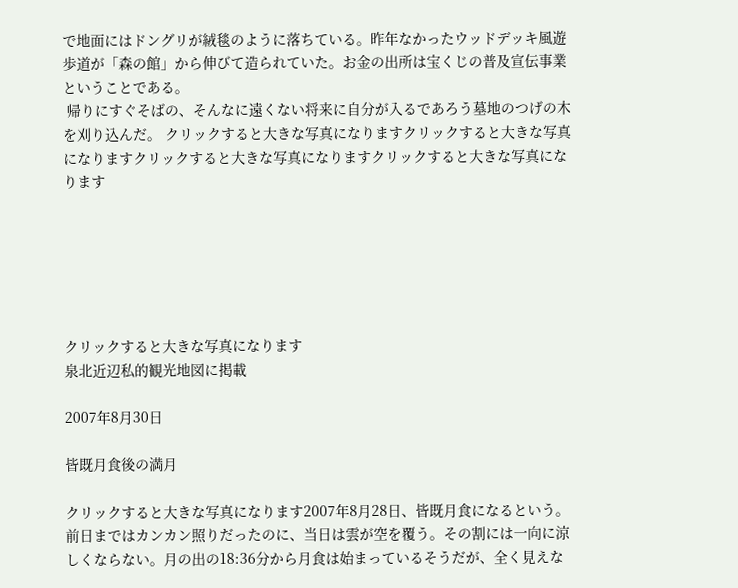で地面にはドングリが絨毯のように落ちている。昨年なかったウッドデッキ風遊歩道が「森の館」から伸びて造られていた。お金の出所は宝くじの普及宣伝事業ということである。
 帰りにすぐそばの、そんなに遠くない将来に自分が入るであろう墓地のつげの木を刈り込んだ。 クリックすると大きな写真になりますクリックすると大きな写真になりますクリックすると大きな写真になりますクリックすると大きな写真になります






クリックすると大きな写真になります
泉北近辺私的観光地図に掲載

2007年8月30日

皆既月食後の満月

クリックすると大きな写真になります2007年8月28日、皆既月食になるという。前日まではカンカン照りだったのに、当日は雲が空を覆う。その割には一向に涼しくならない。月の出の18:36分から月食は始まっているそうだが、全く見えな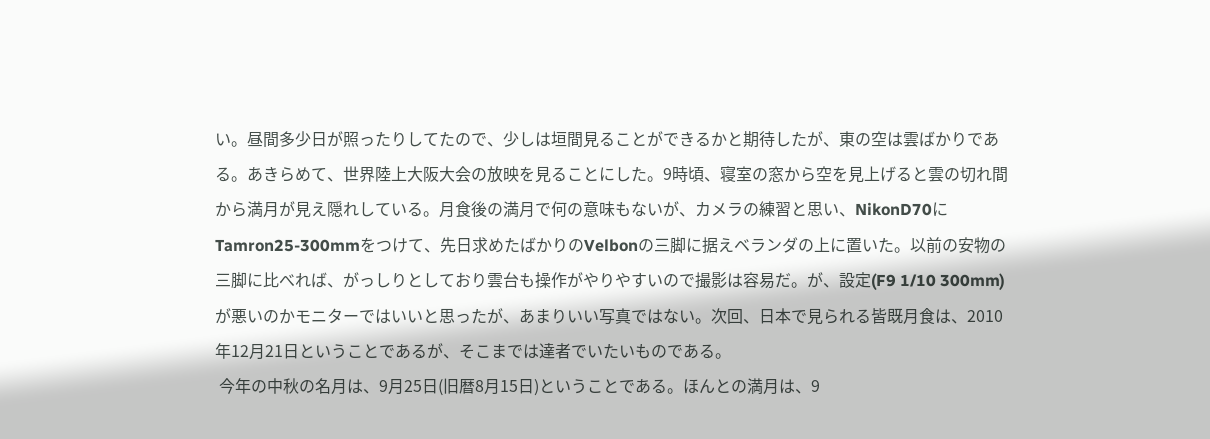い。昼間多少日が照ったりしてたので、少しは垣間見ることができるかと期待したが、東の空は雲ばかりである。あきらめて、世界陸上大阪大会の放映を見ることにした。9時頃、寝室の窓から空を見上げると雲の切れ間から満月が見え隠れしている。月食後の満月で何の意味もないが、カメラの練習と思い、NikonD70にTamron25-300mmをつけて、先日求めたばかりのVelbonの三脚に据えベランダの上に置いた。以前の安物の三脚に比べれば、がっしりとしており雲台も操作がやりやすいので撮影は容易だ。が、設定(F9 1/10 300mm)が悪いのかモニターではいいと思ったが、あまりいい写真ではない。次回、日本で見られる皆既月食は、2010年12月21日ということであるが、そこまでは達者でいたいものである。
 今年の中秋の名月は、9月25日(旧暦8月15日)ということである。ほんとの満月は、9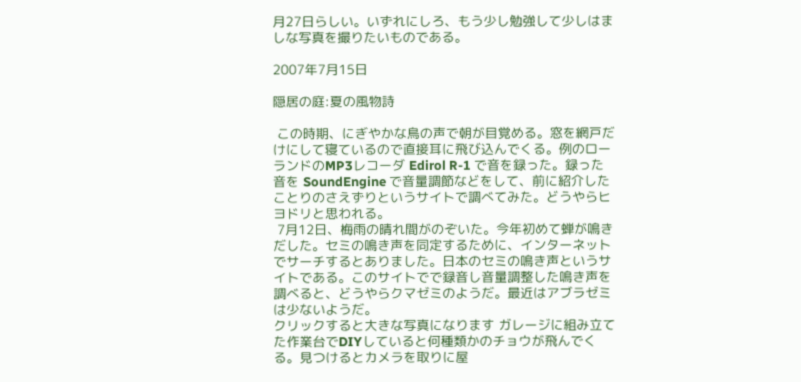月27日らしい。いずれにしろ、もう少し勉強して少しはましな写真を撮りたいものである。

2007年7月15日

隠居の庭:夏の風物詩

 この時期、にぎやかな鳥の声で朝が目覚める。窓を網戸だけにして寝ているので直接耳に飛び込んでくる。例のローランドのMP3レコーダ Edirol R-1 で音を録った。録った音を SoundEngine で音量調節などをして、前に紹介した ことりのさえずりというサイトで調べてみた。どうやらヒヨドリと思われる。
 7月12日、梅雨の晴れ間がのぞいた。今年初めて蝉が鳴きだした。セミの鳴き声を同定するために、インターネットでサーチするとありました。日本のセミの鳴き声というサイトである。このサイトでで録音し音量調整した鳴き声を調べると、どうやらクマゼミのようだ。最近はアブラゼミは少ないようだ。
クリックすると大きな写真になります ガレージに組み立てた作業台でDIYしていると何種類かのチョウが飛んでくる。見つけるとカメラを取りに屋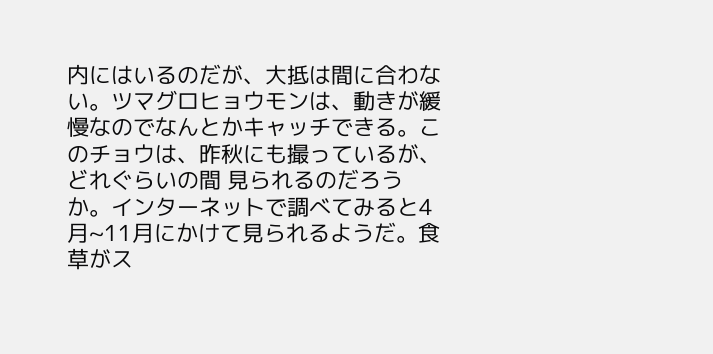内にはいるのだが、大抵は間に合わない。ツマグロヒョウモンは、動きが緩慢なのでなんとかキャッチできる。このチョウは、昨秋にも撮っているが、どれぐらいの間 見られるのだろうか。インターネットで調べてみると4月~11月にかけて見られるようだ。食草がス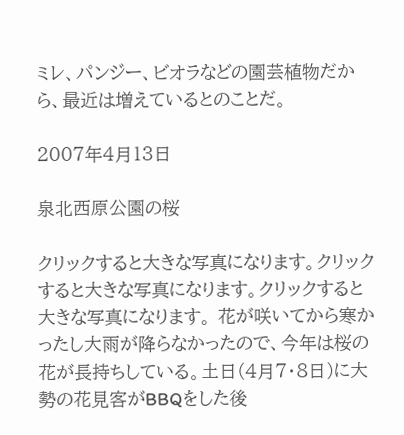ミレ、パンジー、ビオラなどの園芸植物だから、最近は増えているとのことだ。

2007年4月13日

泉北西原公園の桜

クリックすると大きな写真になります。クリックすると大きな写真になります。クリックすると大きな写真になります。 花が咲いてから寒かったし大雨が降らなかったので、今年は桜の花が長持ちしている。土日(4月7・8日)に大勢の花見客がBBQをした後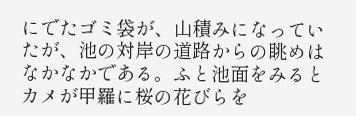にでたゴミ袋が、山積みになっていたが、池の対岸の道路からの眺めはなかなかである。ふと池面をみるとカメが甲羅に桜の花びらを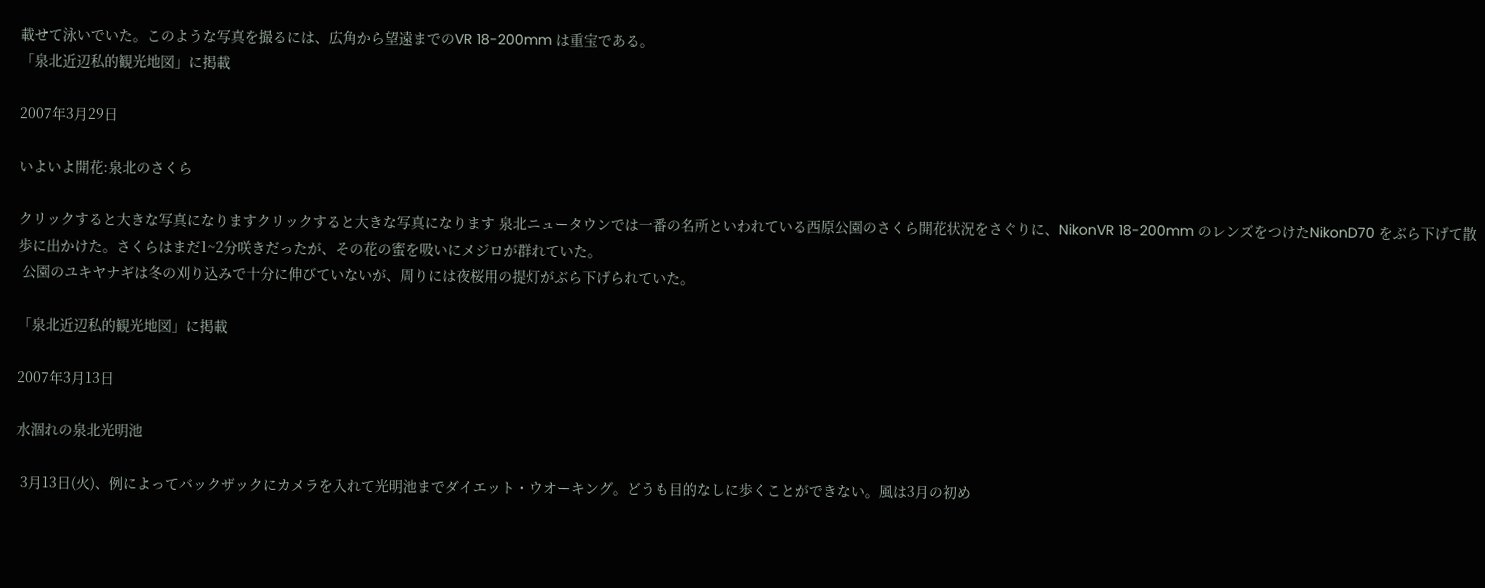載せて泳いでいた。このような写真を撮るには、広角から望遠までのVR 18-200mm は重宝である。
「泉北近辺私的観光地図」に掲載

2007年3月29日

いよいよ開花:泉北のさくら

クリックすると大きな写真になりますクリックすると大きな写真になります 泉北ニュータウンでは一番の名所といわれている西原公園のさくら開花状況をさぐりに、NikonVR 18-200mm のレンズをつけたNikonD70 をぶら下げて散歩に出かけた。さくらはまだ1~2分咲きだったが、その花の蜜を吸いにメジロが群れていた。
 公園のユキヤナギは冬の刈り込みで十分に伸びていないが、周りには夜桜用の提灯がぶら下げられていた。

「泉北近辺私的観光地図」に掲載

2007年3月13日

水涸れの泉北光明池

 3月13日(火)、例によってバックザックにカメラを入れて光明池までダイエット・ウオーキング。どうも目的なしに歩くことができない。風は3月の初め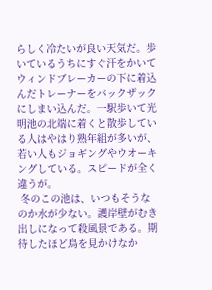らしく冷たいが良い天気だ。歩いているうちにすぐ汗をかいてウィンドブレーカーの下に着込んだトレーナーをバックザックにしまい込んだ。一駅歩いて光明池の北端に着くと散歩している人はやはり熟年組が多いが、若い人もジョギングやウオーキングしている。スピードが全く違うが。
 冬のこの池は、いつもそうなのか水が少ない。護岸壁がむき出しになって殺風景である。期待したほど鳥を見かけなか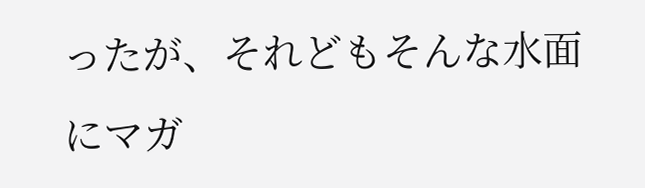ったが、それどもそんな水面にマガ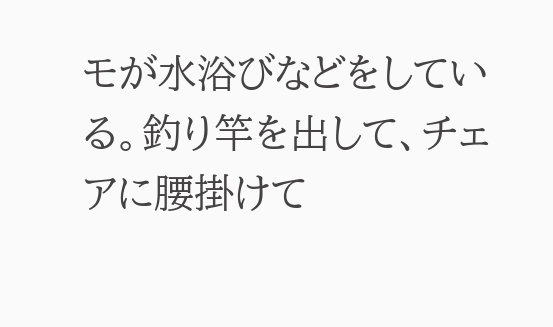モが水浴びなどをしている。釣り竿を出して、チェアに腰掛けて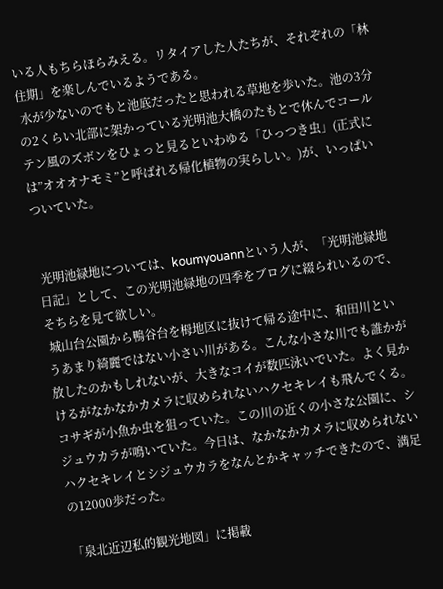いる人もちらほらみえる。リタイアした人たちが、それぞれの「林住期」を楽しんでいるようである。
 水が少ないのでもと池底だったと思われる草地を歩いた。池の3分の2くらい北部に架かっている光明池大橋のたもとで休んでコールテン風のズボンをひょっと見るといわゆる「ひっつき虫」(正式には”オオオナモミ”と呼ばれる帰化植物の実らしい。)が、いっぱいついていた。


 光明池緑地については、koumyouannという人が、「光明池緑地日記」として、この光明池緑地の四季をブログに綴られいるので、そちらを見て欲しい。
 城山台公園から鴨谷台を栂地区に抜けて帰る途中に、和田川というあまり綺麗ではない小さい川がある。こんな小さな川でも誰かが放したのかもしれないが、大きなコイが数匹泳いでいた。よく見かけるがなかなかカメラに収められないハクセキレイも飛んでくる。コサギが小魚か虫を狙っていた。この川の近くの小さな公園に、シジュウカラが鳴いていた。今日は、なかなかカメラに収められないハクセキレイとシジュウカラをなんとかキャッチできたので、満足の12000歩だった。

「泉北近辺私的観光地図」に掲載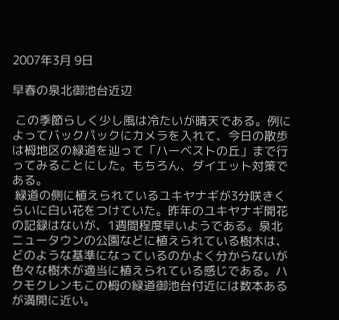2007年3月 9日

早春の泉北御池台近辺

 この季節らしく少し風は冷たいが晴天である。例によってバックパックにカメラを入れて、今日の散歩は栂地区の緑道を辿って「ハーベストの丘」まで行ってみることにした。もちろん、ダイエット対策である。
 緑道の側に植えられているユキヤナギが3分咲きくらいに白い花をつけていた。昨年のユキヤナギ開花の記録はないが、1週間程度早いようである。泉北ニュータウンの公園などに植えられている樹木は、どのような基準になっているのかよく分からないが色々な樹木が適当に植えられている感じである。ハクモクレンもこの栂の緑道御池台付近には数本あるが満開に近い。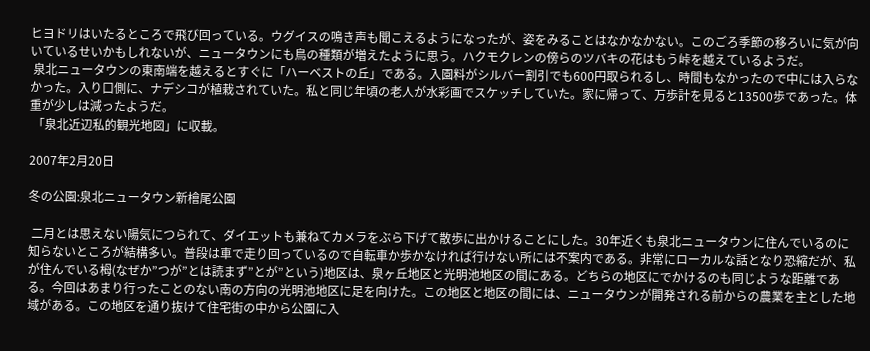ヒヨドリはいたるところで飛び回っている。ウグイスの鳴き声も聞こえるようになったが、姿をみることはなかなかない。このごろ季節の移ろいに気が向いているせいかもしれないが、ニュータウンにも鳥の種類が増えたように思う。ハクモクレンの傍らのツバキの花はもう峠を越えているようだ。
 泉北ニュータウンの東南端を越えるとすぐに「ハーベストの丘」である。入園料がシルバー割引でも600円取られるし、時間もなかったので中には入らなかった。入り口側に、ナデシコが植栽されていた。私と同じ年頃の老人が水彩画でスケッチしていた。家に帰って、万歩計を見ると13500歩であった。体重が少しは減ったようだ。
 「泉北近辺私的観光地図」に収載。

2007年2月20日

冬の公園:泉北ニュータウン新檜尾公園

 二月とは思えない陽気につられて、ダイエットも兼ねてカメラをぶら下げて散歩に出かけることにした。30年近くも泉北ニュータウンに住んでいるのに知らないところが結構多い。普段は車で走り回っているので自転車か歩かなければ行けない所には不案内である。非常にローカルな話となり恐縮だが、私が住んでいる栂(なぜか”つが”とは読まず”とが”という)地区は、泉ヶ丘地区と光明池地区の間にある。どちらの地区にでかけるのも同じような距離である。今回はあまり行ったことのない南の方向の光明池地区に足を向けた。この地区と地区の間には、ニュータウンが開発される前からの農業を主とした地域がある。この地区を通り抜けて住宅街の中から公園に入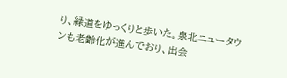り、緑道をゆっくりと歩いた。泉北ニュータウンも老齢化が進んでおり、出会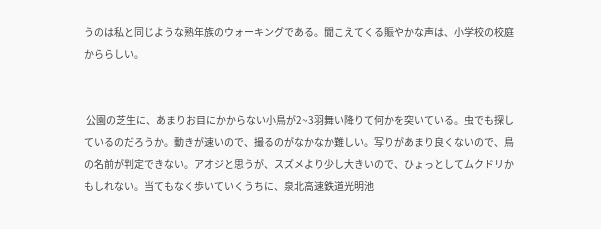うのは私と同じような熟年族のウォーキングである。聞こえてくる賑やかな声は、小学校の校庭かららしい。


 公園の芝生に、あまりお目にかからない小鳥が2~3羽舞い降りて何かを突いている。虫でも探しているのだろうか。動きが速いので、撮るのがなかなか難しい。写りがあまり良くないので、鳥の名前が判定できない。アオジと思うが、スズメより少し大きいので、ひょっとしてムクドリかもしれない。当てもなく歩いていくうちに、泉北高速鉄道光明池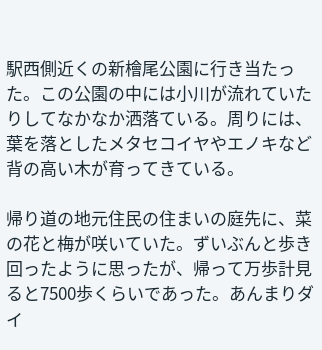駅西側近くの新檜尾公園に行き当たった。この公園の中には小川が流れていたりしてなかなか洒落ている。周りには、葉を落としたメタセコイヤやエノキなど背の高い木が育ってきている。

帰り道の地元住民の住まいの庭先に、菜の花と梅が咲いていた。ずいぶんと歩き回ったように思ったが、帰って万歩計見ると7500歩くらいであった。あんまりダイ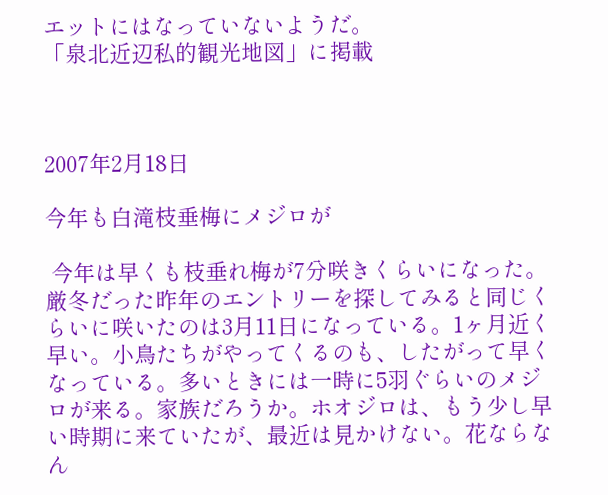エットにはなっていないようだ。
「泉北近辺私的観光地図」に掲載



2007年2月18日

今年も白滝枝垂梅にメジロが

 今年は早くも枝垂れ梅が7分咲きくらいになった。厳冬だった昨年のエントリーを探してみると同じくらいに咲いたのは3月11日になっている。1ヶ月近く早い。小鳥たちがやってくるのも、したがって早くなっている。多いときには一時に5羽ぐらいのメジロが来る。家族だろうか。ホオジロは、もう少し早い時期に来ていたが、最近は見かけない。花ならなん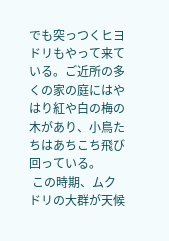でも突っつくヒヨドリもやって来ている。ご近所の多くの家の庭にはやはり紅や白の梅の木があり、小鳥たちはあちこち飛び回っている。
 この時期、ムクドリの大群が天候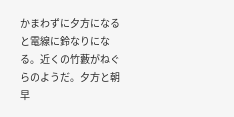かまわずに夕方になると電線に鈴なりになる。近くの竹藪がねぐらのようだ。夕方と朝早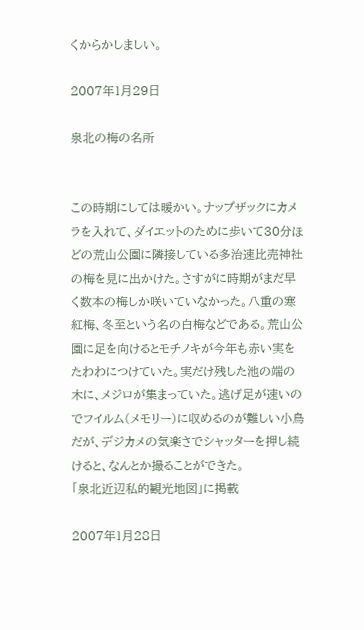くからかしましい。

2007年1月29日

泉北の梅の名所


この時期にしては暖かい。ナップザックにカメラを入れて、ダイエットのために歩いて30分ほどの荒山公園に隣接している多治速比売神社の梅を見に出かけた。さすがに時期がまだ早く数本の梅しか咲いていなかった。八重の寒紅梅、冬至という名の白梅などである。荒山公園に足を向けるとモチノキが今年も赤い実をたわわにつけていた。実だけ残した池の端の木に、メジロが集まっていた。逃げ足が速いのでフイルム(メモリー)に収めるのが難しい小鳥だが、デジカメの気楽さでシャッターを押し続けると、なんとか撮ることができた。
「泉北近辺私的観光地図」に掲載

2007年1月28日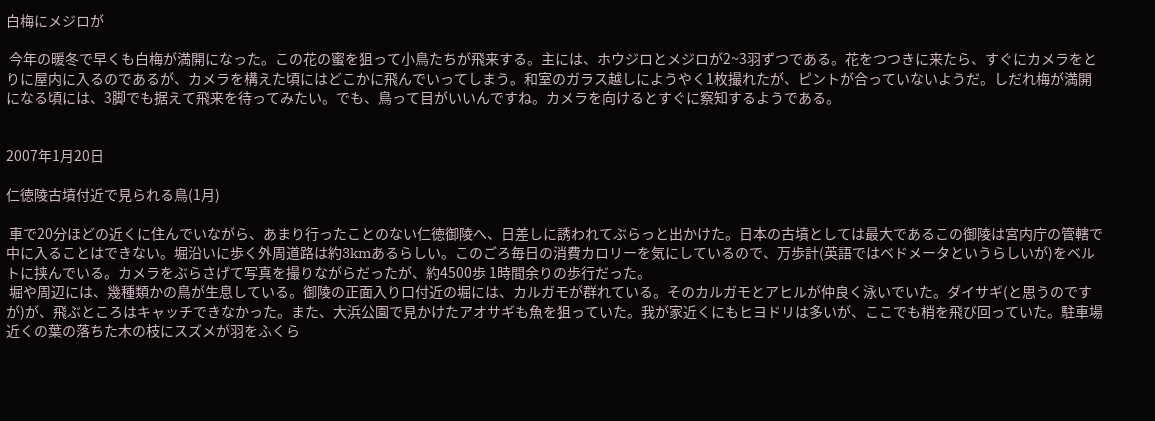白梅にメジロが

 今年の暖冬で早くも白梅が満開になった。この花の蜜を狙って小鳥たちが飛来する。主には、ホウジロとメジロが2~3羽ずつである。花をつつきに来たら、すぐにカメラをとりに屋内に入るのであるが、カメラを構えた頃にはどこかに飛んでいってしまう。和室のガラス越しにようやく1枚撮れたが、ピントが合っていないようだ。しだれ梅が満開になる頃には、3脚でも据えて飛来を待ってみたい。でも、鳥って目がいいんですね。カメラを向けるとすぐに察知するようである。


2007年1月20日

仁徳陵古墳付近で見られる鳥(1月)

 車で20分ほどの近くに住んでいながら、あまり行ったことのない仁徳御陵へ、日差しに誘われてぶらっと出かけた。日本の古墳としては最大であるこの御陵は宮内庁の管轄で中に入ることはできない。堀沿いに歩く外周道路は約3kmあるらしい。このごろ毎日の消費カロリーを気にしているので、万歩計(英語ではベドメータというらしいが)をベルトに挟んでいる。カメラをぶらさげて写真を撮りながらだったが、約4500歩 1時間余りの歩行だった。
 堀や周辺には、幾種類かの鳥が生息している。御陵の正面入り口付近の堀には、カルガモが群れている。そのカルガモとアヒルが仲良く泳いでいた。ダイサギ(と思うのですが)が、飛ぶところはキャッチできなかった。また、大浜公園で見かけたアオサギも魚を狙っていた。我が家近くにもヒヨドリは多いが、ここでも梢を飛び回っていた。駐車場近くの葉の落ちた木の枝にスズメが羽をふくら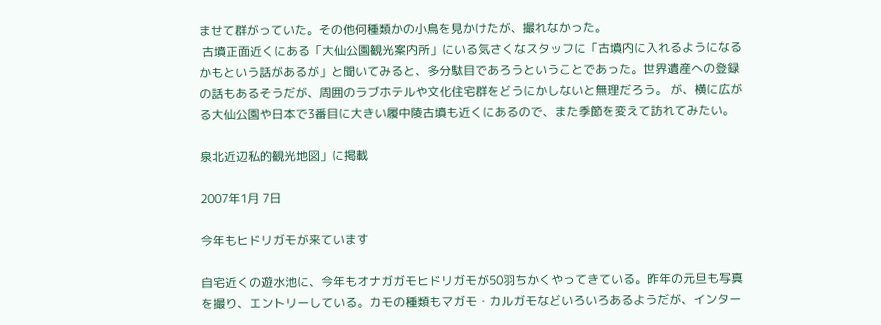ませて群がっていた。その他何種類かの小鳥を見かけたが、撮れなかった。
 古墳正面近くにある「大仙公園観光案内所」にいる気さくなスタッフに「古墳内に入れるようになるかもという話があるが」と聞いてみると、多分駄目であろうということであった。世界遺産への登録の話もあるそうだが、周囲のラブホテルや文化住宅群をどうにかしないと無理だろう。 が、横に広がる大仙公園や日本で3番目に大きい履中陵古墳も近くにあるので、また季節を変えて訪れてみたい。

泉北近辺私的観光地図」に掲載

2007年1月 7日

今年もヒドリガモが来ています

自宅近くの遊水池に、今年もオナガガモヒドリガモが50羽ちかくやってきている。昨年の元旦も写真を撮り、エントリーしている。カモの種類もマガモ・カルガモなどいろいろあるようだが、インター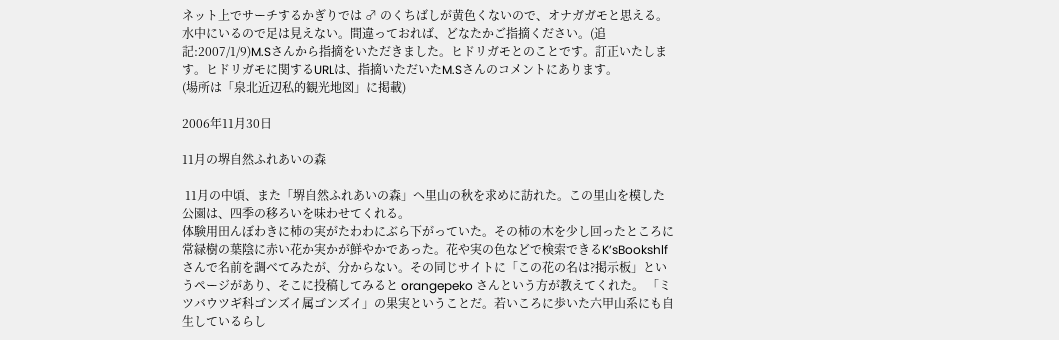ネット上でサーチするかぎりでは ♂ のくちばしが黄色くないので、オナガガモと思える。水中にいるので足は見えない。間違っておれば、どなたかご指摘ください。(追記:2007/1/9)M.Sさんから指摘をいただきました。ヒドリガモとのことです。訂正いたします。ヒドリガモに関するURLは、指摘いただいたM.Sさんのコメントにあります。
(場所は「泉北近辺私的観光地図」に掲載)

2006年11月30日

11月の堺自然ふれあいの森

 11月の中頃、また「堺自然ふれあいの森」へ里山の秋を求めに訪れた。この里山を模した公園は、四季の移ろいを味わせてくれる。
体験用田んぼわきに柿の実がたわわにぶら下がっていた。その柿の木を少し回ったところに常緑樹の葉陰に赤い花か実かが鮮やかであった。花や実の色などで検索できるK’sBookshlfさんで名前を調べてみたが、分からない。その同じサイトに「この花の名は?掲示板」というページがあり、そこに投稿してみると orangepeko さんという方が教えてくれた。 「ミツバウツギ科ゴンズイ属ゴンズイ」の果実ということだ。若いころに歩いた六甲山系にも自生しているらし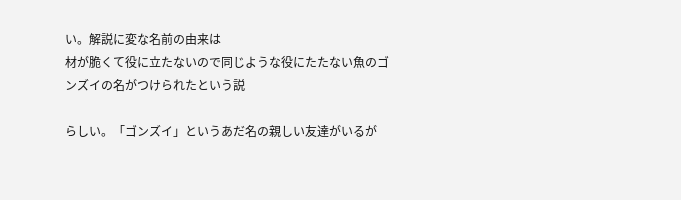い。解説に変な名前の由来は
材が脆くて役に立たないので同じような役にたたない魚のゴンズイの名がつけられたという説

らしい。「ゴンズイ」というあだ名の親しい友達がいるが